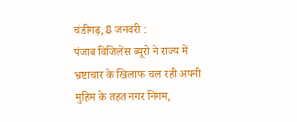चंडीगढ़, 8 जनवरी :
पंजाब विजिलेंस ब्यूरो ने राज्य में भ्रष्टाचार के खिलाफ चल रही अपनी मुहिम के तहत नगर निगम,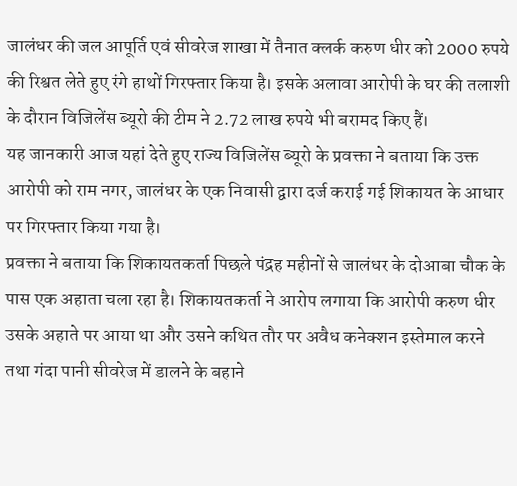जालंधर की जल आपूर्ति एवं सीवरेज शाखा में तैनात क्लर्क करुण धीर को 2000 रुपये की रिश्वत लेते हुए रंगे हाथों गिरफ्तार किया है। इसके अलावा आरोपी के घर की तलाशी के दौरान विजिलेंस ब्यूरो की टीम ने 2.72 लाख रुपये भी बरामद किए हैं।
यह जानकारी आज यहां देते हुए राज्य विजिलेंस ब्यूरो के प्रवक्ता ने बताया कि उक्त आरोपी को राम नगर, जालंधर के एक निवासी द्वारा दर्ज कराई गई शिकायत के आधार पर गिरफ्तार किया गया है।
प्रवक्ता ने बताया कि शिकायतकर्ता पिछले पंद्रह महीनों से जालंधर के दोआबा चौक के पास एक अहाता चला रहा है। शिकायतकर्ता ने आरोप लगाया कि आरोपी करुण धीर उसके अहाते पर आया था और उसने कथित तौर पर अवैध कनेक्शन इस्तेमाल करने तथा गंदा पानी सीवरेज में डालने के बहाने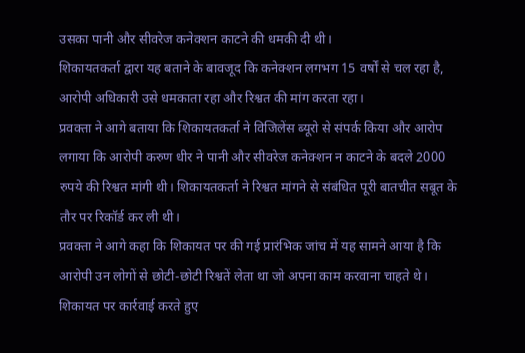उसका पानी और सीवरेज कनेक्शन काटने की धमकी दी थी।
शिकायतकर्ता द्वारा यह बताने के बावजूद कि कनेक्शन लगभग 15 वर्षों से चल रहा है, आरोपी अधिकारी उसे धमकाता रहा और रिश्वत की मांग करता रहा।
प्रवक्ता ने आगे बताया कि शिकायतकर्ता ने विजिलेंस ब्यूरो से संपर्क किया और आरोप लगाया कि आरोपी करुण धीर ने पानी और सीवरेज कनेक्शन न काटने के बदले 2000 रुपये की रिश्वत मांगी थी। शिकायतकर्ता ने रिश्वत मांगने से संबंधित पूरी बातचीत सबूत के तौर पर रिकॉर्ड कर ली थी।
प्रवक्ता ने आगे कहा कि शिकायत पर की गई प्रारंभिक जांच में यह सामने आया है कि आरोपी उन लोगों से छोटी-छोटी रिश्वतें लेता था जो अपना काम करवाना चाहते थे। शिकायत पर कार्रवाई करते हुए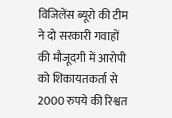विजिलेंस ब्यूरो की टीम ने दो सरकारी गवाहों की मौजूदगी में आरोपी को शिकायतकर्ता से 2000 रुपये की रिश्वत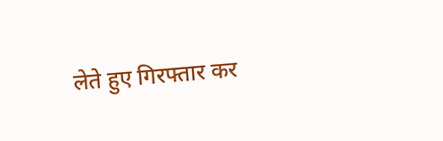लेते हुए गिरफ्तार कर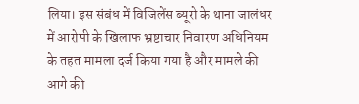लिया। इस संबंध में विजिलेंस ब्यूरो के थाना जालंधर में आरोपी के खिलाफ भ्रष्टाचार निवारण अधिनियम के तहत मामला दर्ज किया गया है और मामले की आगे की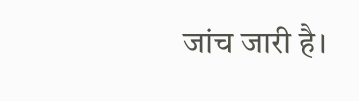जांच जारी है।